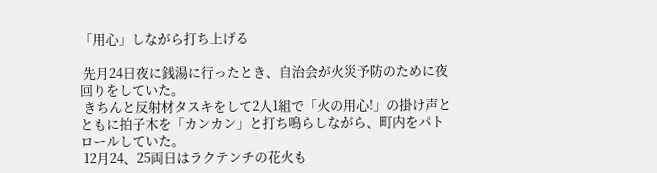「用心」しながら打ち上げる

 先月24日夜に銭湯に行ったとき、自治会が火災予防のために夜回りをしていた。
 きちんと反射材タスキをして2人1組で「火の用心!」の掛け声とともに拍子木を「カンカン」と打ち鳴らしながら、町内をパトロールしていた。
 12月24、25両日はラクテンチの花火も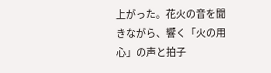上がった。花火の音を聞きながら、響く「火の用心」の声と拍子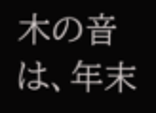木の音は、年末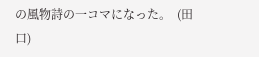の風物詩の一コマになった。  (田口)